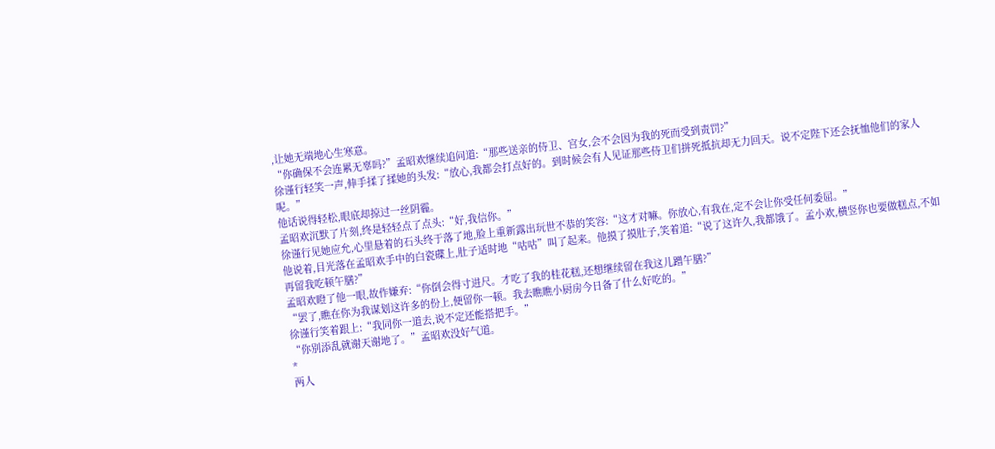,让她无端地心生寒意。
“你确保不会连累无辜吗?”孟昭欢继续追问道:“那些送亲的侍卫、宫女,会不会因为我的死而受到责罚?”
徐谨行轻笑一声,伸手揉了揉她的头发:“放心,我都会打点好的。到时候会有人见证那些侍卫们拼死抵抗却无力回天。说不定陛下还会抚恤他们的家人呢。”
他话说得轻松,眼底却掠过一丝阴霾。
孟昭欢沉默了片刻,终是轻轻点了点头:“好,我信你。”
徐谨行见她应允,心里悬着的石头终于落了地,脸上重新露出玩世不恭的笑容:“这才对嘛。你放心,有我在,定不会让你受任何委屈。”
他说着,目光落在孟昭欢手中的白瓷碟上,肚子适时地“咕咕”叫了起来。他摸了摸肚子,笑着道:“说了这许久,我都饿了。孟小欢,横竖你也要做糕点,不如再留我吃顿午膳?”
孟昭欢瞪了他一眼,故作嫌弃:“你倒会得寸进尺。才吃了我的桂花糕,还想继续留在我这儿蹭午膳?”
“罢了,瞧在你为我谋划这许多的份上,便留你一顿。我去瞧瞧小厨房今日备了什么好吃的。”
徐谨行笑着跟上:“我同你一道去,说不定还能搭把手。”
“你别添乱就谢天谢地了。”孟昭欢没好气道。
*
两人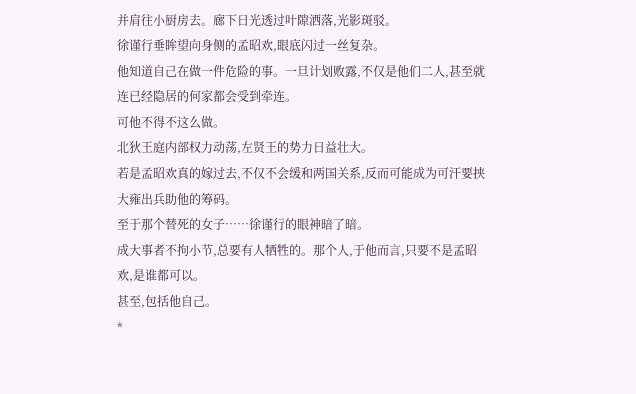并肩往小厨房去。廊下日光透过叶隙洒落,光影斑驳。
徐谨行垂眸望向身侧的孟昭欢,眼底闪过一丝复杂。
他知道自己在做一件危险的事。一旦计划败露,不仅是他们二人,甚至就连已经隐居的何家都会受到牵连。
可他不得不这么做。
北狄王庭内部权力动荡,左贤王的势力日益壮大。
若是孟昭欢真的嫁过去,不仅不会缓和两国关系,反而可能成为可汗要挟大雍出兵助他的筹码。
至于那个替死的女子……徐谨行的眼神暗了暗。
成大事者不拘小节,总要有人牺牲的。那个人,于他而言,只要不是孟昭欢,是谁都可以。
甚至,包括他自己。
*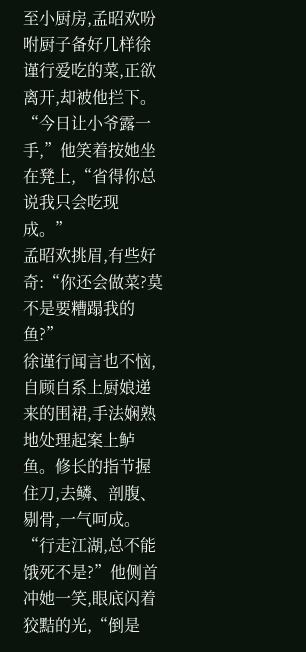至小厨房,孟昭欢吩咐厨子备好几样徐谨行爱吃的菜,正欲离开,却被他拦下。
“今日让小爷露一手,”他笑着按她坐在凳上,“省得你总说我只会吃现成。”
孟昭欢挑眉,有些好奇:“你还会做菜?莫不是要糟蹋我的鱼?”
徐谨行闻言也不恼,自顾自系上厨娘递来的围裙,手法娴熟地处理起案上鲈鱼。修长的指节握住刀,去鳞、剖腹、剔骨,一气呵成。
“行走江湖,总不能饿死不是?”他侧首冲她一笑,眼底闪着狡黠的光,“倒是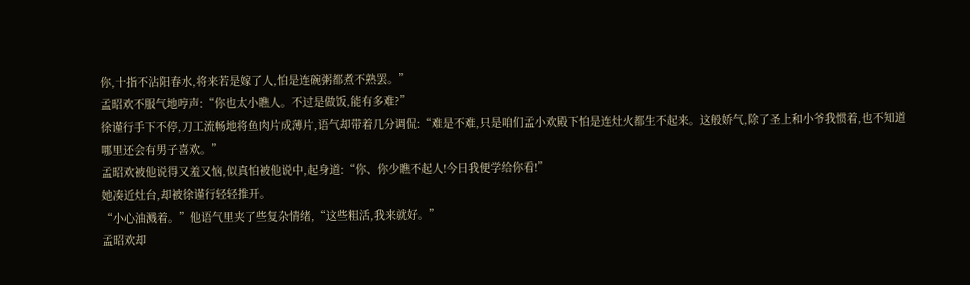你,十指不沾阳春水,将来若是嫁了人,怕是连碗粥都煮不熟罢。”
孟昭欢不服气地哼声:“你也太小瞧人。不过是做饭,能有多难?”
徐谨行手下不停,刀工流畅地将鱼肉片成薄片,语气却带着几分调侃:“难是不难,只是咱们孟小欢殿下怕是连灶火都生不起来。这般娇气,除了圣上和小爷我惯着,也不知道哪里还会有男子喜欢。”
孟昭欢被他说得又羞又恼,似真怕被他说中,起身道:“你、你少瞧不起人!今日我便学给你看!”
她凑近灶台,却被徐谨行轻轻推开。
“小心油溅着。”他语气里夹了些复杂情绪,“这些粗活,我来就好。”
孟昭欢却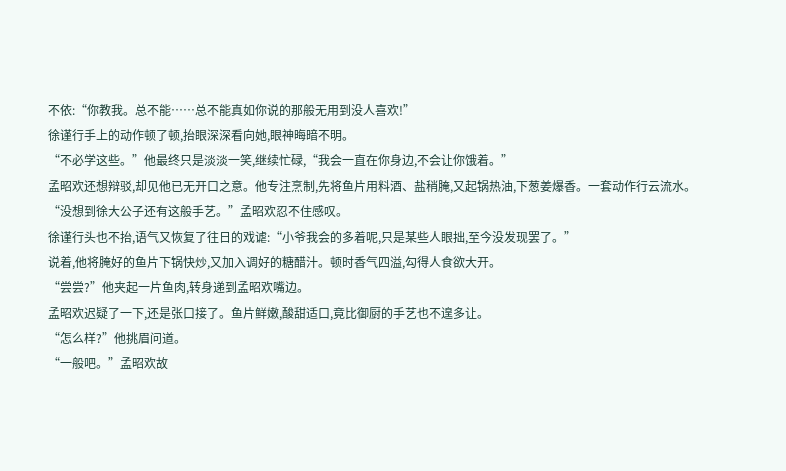不依:“你教我。总不能……总不能真如你说的那般无用到没人喜欢!”
徐谨行手上的动作顿了顿,抬眼深深看向她,眼神晦暗不明。
“不必学这些。”他最终只是淡淡一笑,继续忙碌,“我会一直在你身边,不会让你饿着。”
孟昭欢还想辩驳,却见他已无开口之意。他专注烹制,先将鱼片用料酒、盐稍腌,又起锅热油,下葱姜爆香。一套动作行云流水。
“没想到徐大公子还有这般手艺。”孟昭欢忍不住感叹。
徐谨行头也不抬,语气又恢复了往日的戏谑:“小爷我会的多着呢,只是某些人眼拙,至今没发现罢了。”
说着,他将腌好的鱼片下锅快炒,又加入调好的糖醋汁。顿时香气四溢,勾得人食欲大开。
“尝尝?”他夹起一片鱼肉,转身递到孟昭欢嘴边。
孟昭欢迟疑了一下,还是张口接了。鱼片鲜嫩,酸甜适口,竟比御厨的手艺也不遑多让。
“怎么样?”他挑眉问道。
“一般吧。”孟昭欢故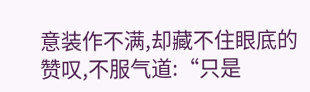意装作不满,却藏不住眼底的赞叹,不服气道:“只是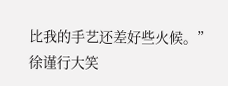比我的手艺还差好些火候。”
徐谨行大笑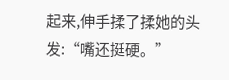起来,伸手揉了揉她的头发:“嘴还挺硬。”